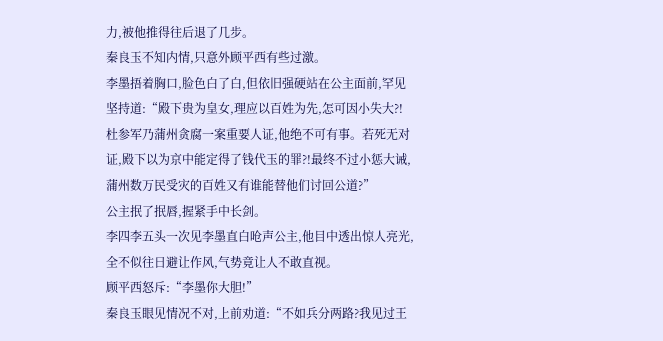力,被他推得往后退了几步。
秦良玉不知内情,只意外顾平西有些过激。
李墨捂着胸口,脸色白了白,但依旧强硬站在公主面前,罕见坚持道:“殿下贵为皇女,理应以百姓为先,怎可因小失大?!杜参军乃蒲州贪腐一案重要人证,他绝不可有事。若死无对证,殿下以为京中能定得了钱代玉的罪?!最终不过小惩大诫,蒲州数万民受灾的百姓又有谁能替他们讨回公道?”
公主抿了抿唇,握紧手中长剑。
李四李五头一次见李墨直白呛声公主,他目中透出惊人亮光,全不似往日避让作风,气势竟让人不敢直视。
顾平西怒斥:“李墨你大胆!”
秦良玉眼见情况不对,上前劝道:“不如兵分两路?我见过王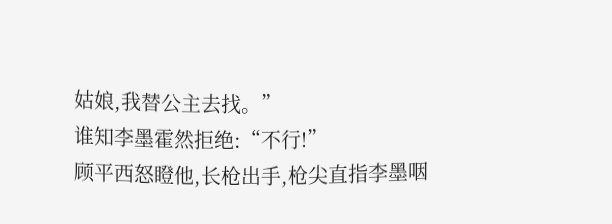姑娘,我替公主去找。”
谁知李墨霍然拒绝:“不行!”
顾平西怒瞪他,长枪出手,枪尖直指李墨咽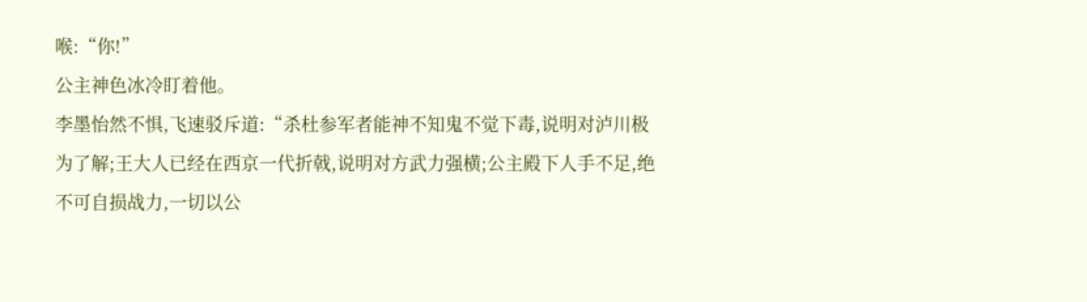喉:“你!”
公主神色冰冷盯着他。
李墨怡然不惧,飞速驳斥道:“杀杜参军者能神不知鬼不觉下毒,说明对泸川极为了解;王大人已经在西京一代折戟,说明对方武力强横;公主殿下人手不足,绝不可自损战力,一切以公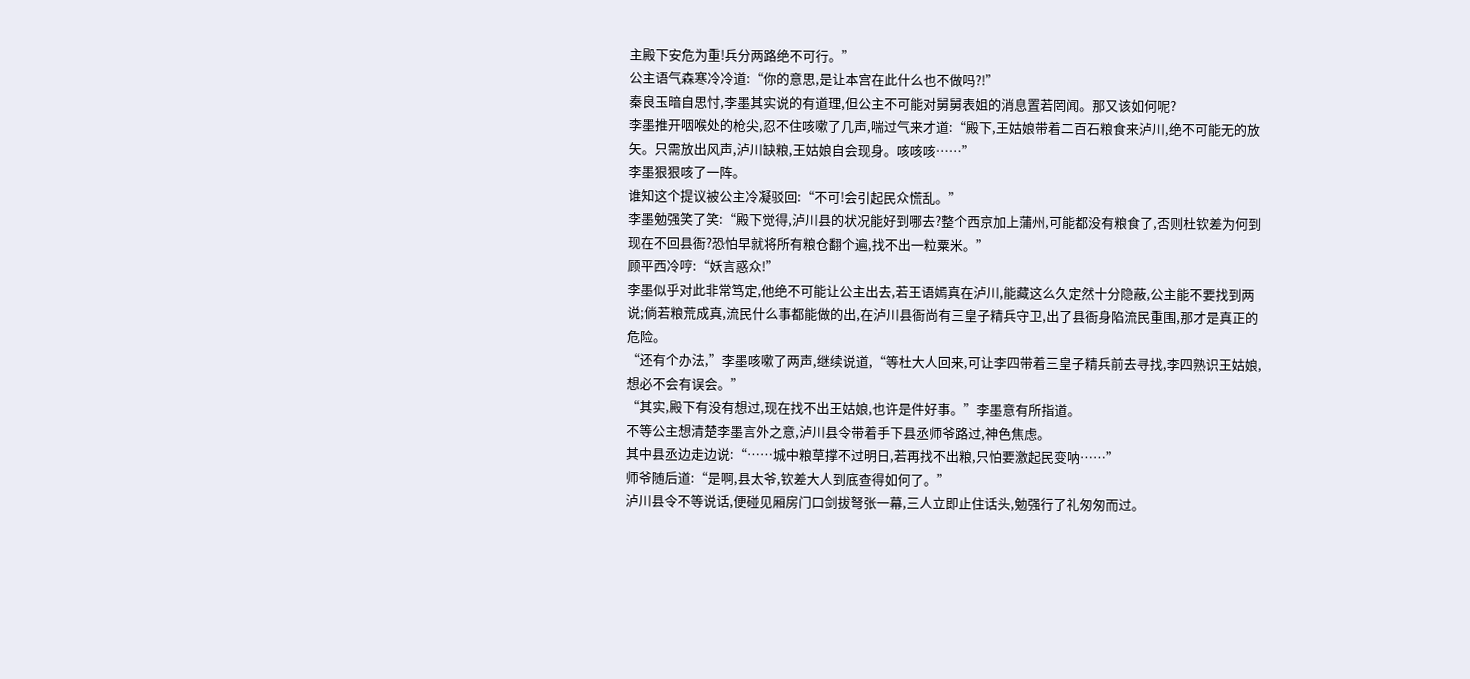主殿下安危为重!兵分两路绝不可行。”
公主语气森寒冷冷道:“你的意思,是让本宫在此什么也不做吗?!”
秦良玉暗自思忖,李墨其实说的有道理,但公主不可能对舅舅表姐的消息置若罔闻。那又该如何呢?
李墨推开咽喉处的枪尖,忍不住咳嗽了几声,喘过气来才道:“殿下,王姑娘带着二百石粮食来泸川,绝不可能无的放矢。只需放出风声,泸川缺粮,王姑娘自会现身。咳咳咳……”
李墨狠狠咳了一阵。
谁知这个提议被公主冷凝驳回:“不可!会引起民众慌乱。”
李墨勉强笑了笑:“殿下觉得,泸川县的状况能好到哪去?整个西京加上蒲州,可能都没有粮食了,否则杜钦差为何到现在不回县衙?恐怕早就将所有粮仓翻个遍,找不出一粒粟米。”
顾平西冷哼:“妖言惑众!”
李墨似乎对此非常笃定,他绝不可能让公主出去,若王语嫣真在泸川,能藏这么久定然十分隐蔽,公主能不要找到两说;倘若粮荒成真,流民什么事都能做的出,在泸川县衙尚有三皇子精兵守卫,出了县衙身陷流民重围,那才是真正的危险。
“还有个办法,”李墨咳嗽了两声,继续说道,“等杜大人回来,可让李四带着三皇子精兵前去寻找,李四熟识王姑娘,想必不会有误会。”
“其实,殿下有没有想过,现在找不出王姑娘,也许是件好事。”李墨意有所指道。
不等公主想清楚李墨言外之意,泸川县令带着手下县丞师爷路过,神色焦虑。
其中县丞边走边说:“……城中粮草撑不过明日,若再找不出粮,只怕要激起民变呐……”
师爷随后道:“是啊,县太爷,钦差大人到底查得如何了。”
泸川县令不等说话,便碰见厢房门口剑拔弩张一幕,三人立即止住话头,勉强行了礼匆匆而过。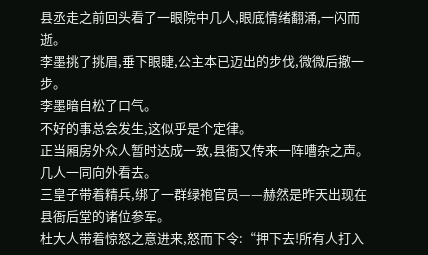县丞走之前回头看了一眼院中几人,眼底情绪翻涌,一闪而逝。
李墨挑了挑眉,垂下眼睫,公主本已迈出的步伐,微微后撤一步。
李墨暗自松了口气。
不好的事总会发生,这似乎是个定律。
正当厢房外众人暂时达成一致,县衙又传来一阵嘈杂之声。
几人一同向外看去。
三皇子带着精兵,绑了一群绿袍官员——赫然是昨天出现在县衙后堂的诸位参军。
杜大人带着惊怒之意进来,怒而下令:“押下去!所有人打入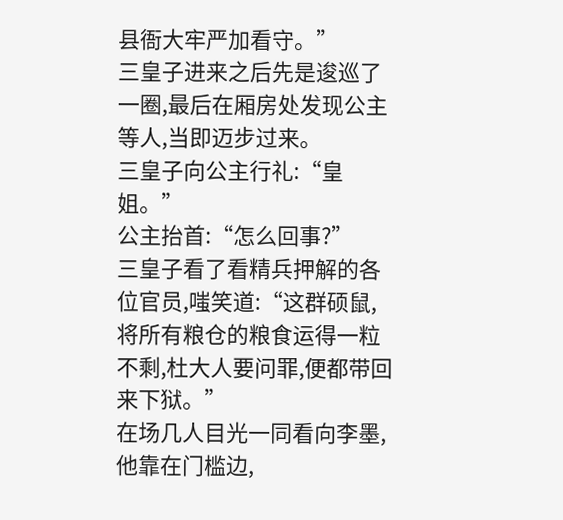县衙大牢严加看守。”
三皇子进来之后先是逡巡了一圈,最后在厢房处发现公主等人,当即迈步过来。
三皇子向公主行礼:“皇姐。”
公主抬首:“怎么回事?”
三皇子看了看精兵押解的各位官员,嗤笑道:“这群硕鼠,将所有粮仓的粮食运得一粒不剩,杜大人要问罪,便都带回来下狱。”
在场几人目光一同看向李墨,他靠在门槛边,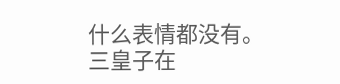什么表情都没有。
三皇子在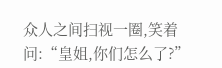众人之间扫视一圈,笑着问:“皇姐,你们怎么了?”